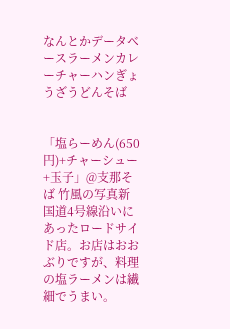なんとかデータベースラーメンカレーチャーハンぎょうざうどんそば


「塩らーめん(650円)+チャーシュー+玉子」@支那そば 竹風の写真新国道4号線沿いにあったロードサイド店。お店はおおぶりですが、料理の塩ラーメンは繊細でうまい。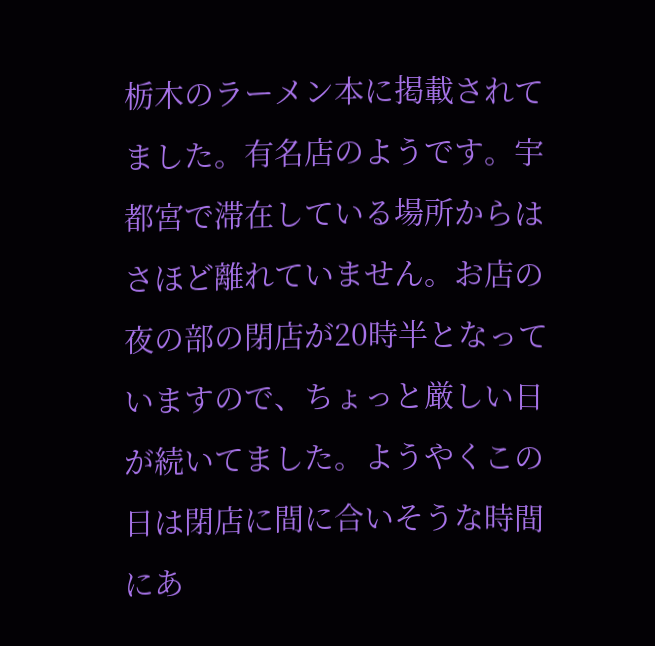栃木のラーメン本に掲載されてました。有名店のようです。宇都宮で滞在している場所からはさほど離れていません。お店の夜の部の閉店が20時半となっていますので、ちょっと厳しい日が続いてました。ようやくこの日は閉店に間に合いそうな時間にあ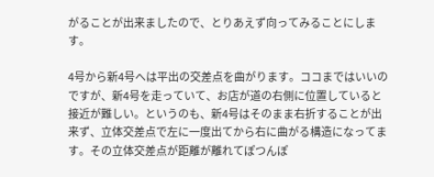がることが出来ましたので、とりあえず向ってみることにします。

4号から新4号へは平出の交差点を曲がります。ココまではいいのですが、新4号を走っていて、お店が道の右側に位置していると接近が難しい。というのも、新4号はそのまま右折することが出来ず、立体交差点で左に一度出てから右に曲がる構造になってます。その立体交差点が距離が離れてぽつんぽ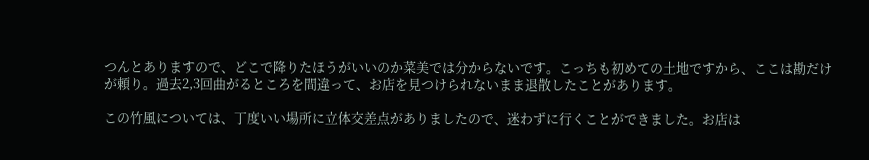つんとありますので、どこで降りたほうがいいのか菜美では分からないです。こっちも初めての土地ですから、ここは勘だけが頼り。過去2,3回曲がるところを間違って、お店を見つけられないまま退散したことがあります。

この竹風については、丁度いい場所に立体交差点がありましたので、迷わずに行くことができました。お店は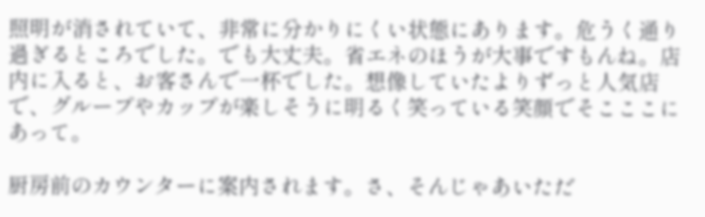照明が消されていて、非常に分かりにくい状態にあります。危うく通り過ぎるところでした。でも大丈夫。省エネのほうが大事ですもんね。店内に入ると、お客さんで一杯でした。想像していたよりずっと人気店で、グループやカップが楽しそうに明るく笑っている笑顔でそこここにあって。

厨房前のカウンターに案内されます。さ、そんじゃあいただ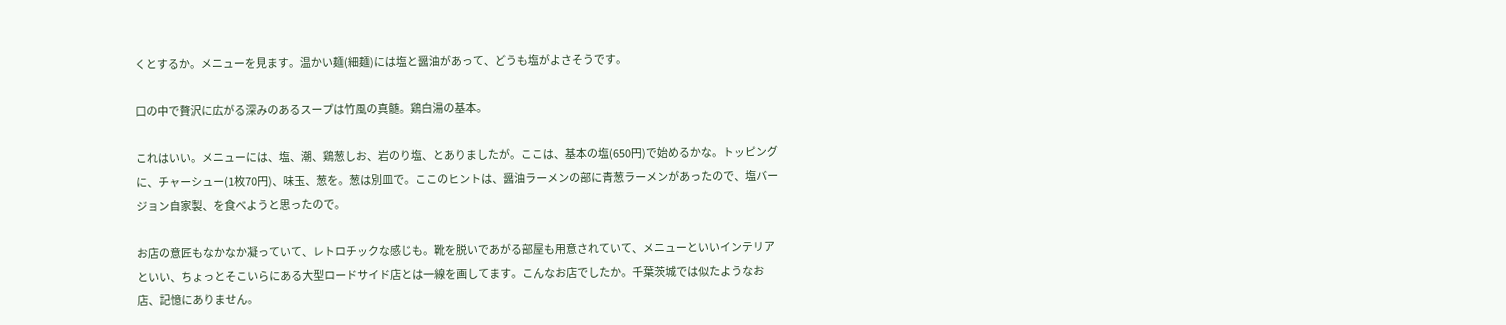くとするか。メニューを見ます。温かい麺(細麺)には塩と醤油があって、どうも塩がよさそうです。

口の中で贅沢に広がる深みのあるスープは竹風の真髄。鶏白湯の基本。

これはいい。メニューには、塩、潮、鶏葱しお、岩のり塩、とありましたが。ここは、基本の塩(650円)で始めるかな。トッピングに、チャーシュー(1枚70円)、味玉、葱を。葱は別皿で。ここのヒントは、醤油ラーメンの部に青葱ラーメンがあったので、塩バージョン自家製、を食べようと思ったので。

お店の意匠もなかなか凝っていて、レトロチックな感じも。靴を脱いであがる部屋も用意されていて、メニューといいインテリアといい、ちょっとそこいらにある大型ロードサイド店とは一線を画してます。こんなお店でしたか。千葉茨城では似たようなお店、記憶にありません。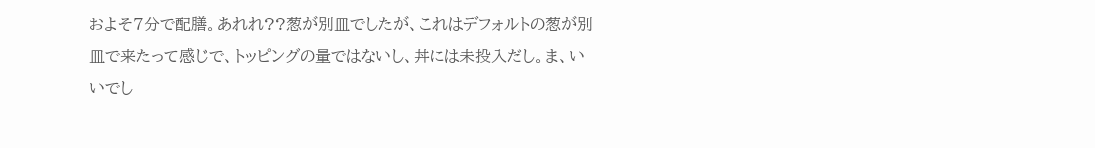およそ7分で配膳。あれれ??葱が別皿でしたが、これはデフォルトの葱が別皿で来たって感じで、トッピングの量ではないし、丼には未投入だし。ま、いいでし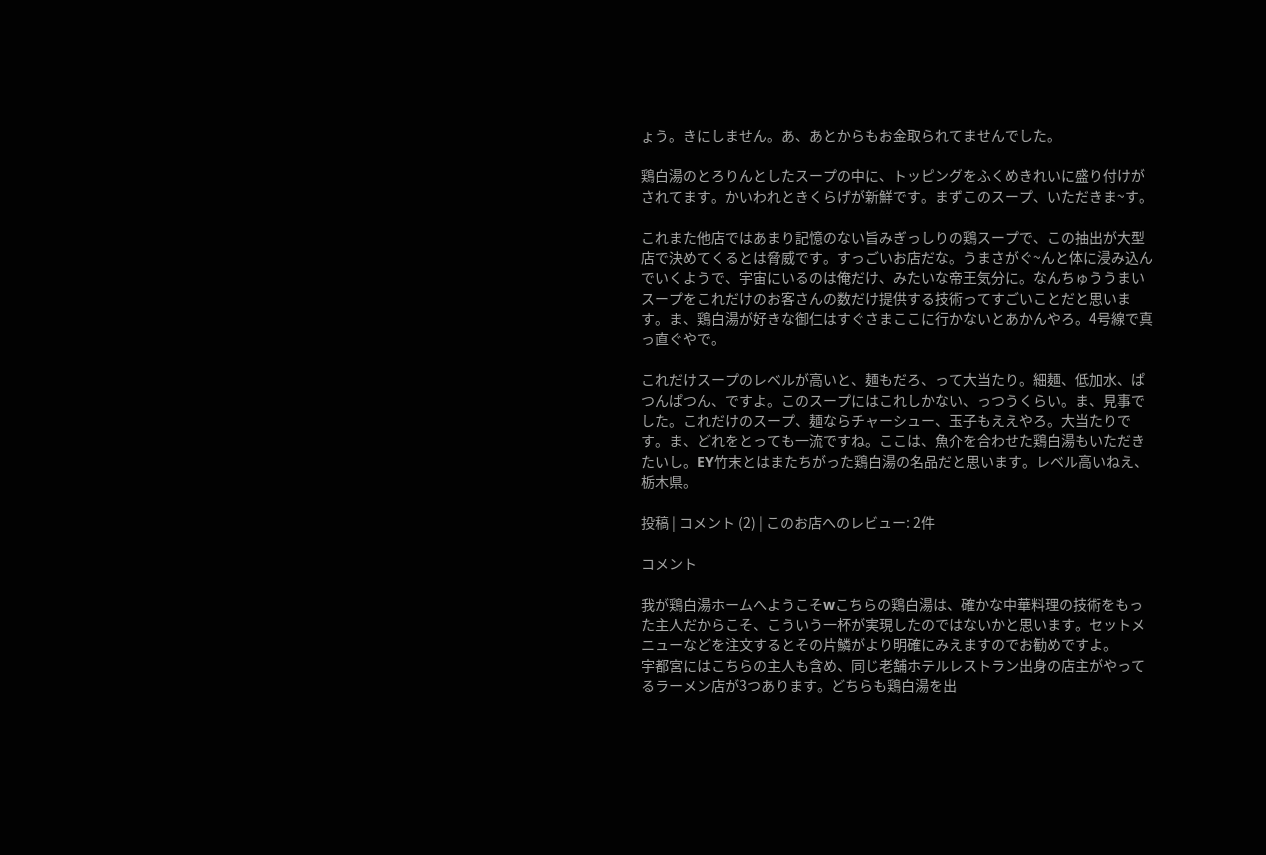ょう。きにしません。あ、あとからもお金取られてませんでした。

鶏白湯のとろりんとしたスープの中に、トッピングをふくめきれいに盛り付けがされてます。かいわれときくらげが新鮮です。まずこのスープ、いただきま~す。

これまた他店ではあまり記憶のない旨みぎっしりの鶏スープで、この抽出が大型店で決めてくるとは脅威です。すっごいお店だな。うまさがぐ~んと体に浸み込んでいくようで、宇宙にいるのは俺だけ、みたいな帝王気分に。なんちゅううまいスープをこれだけのお客さんの数だけ提供する技術ってすごいことだと思います。ま、鶏白湯が好きな御仁はすぐさまここに行かないとあかんやろ。4号線で真っ直ぐやで。

これだけスープのレベルが高いと、麺もだろ、って大当たり。細麺、低加水、ぱつんぱつん、ですよ。このスープにはこれしかない、っつうくらい。ま、見事でした。これだけのスープ、麺ならチャーシュー、玉子もええやろ。大当たりです。ま、どれをとっても一流ですね。ここは、魚介を合わせた鶏白湯もいただきたいし。EY竹末とはまたちがった鶏白湯の名品だと思います。レベル高いねえ、栃木県。

投稿 | コメント (2) | このお店へのレビュー: 2件

コメント

我が鶏白湯ホームへようこそwこちらの鶏白湯は、確かな中華料理の技術をもった主人だからこそ、こういう一杯が実現したのではないかと思います。セットメニューなどを注文するとその片鱗がより明確にみえますのでお勧めですよ。
宇都宮にはこちらの主人も含め、同じ老舗ホテルレストラン出身の店主がやってるラーメン店が3つあります。どちらも鶏白湯を出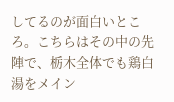してるのが面白いところ。こちらはその中の先陣で、栃木全体でも鶏白湯をメイン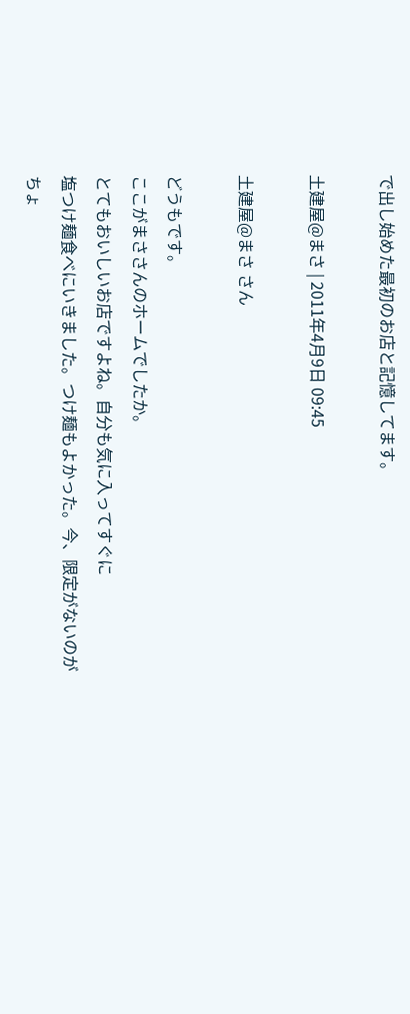で出し始めた最初のお店と記憶してます。

土建屋@まさ | 2011年4月9日 09:45

土建屋@まさ さん

どうもです。
ここがまささんのホームでしたか。
とてもおいしいお店ですよね。自分も気に入ってすぐに
塩つけ麺食べにいきました。つけ麺もよかった。今、限定がないのが
ちょ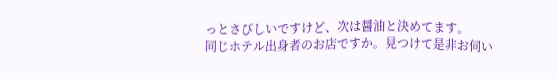っとさびしいですけど、次は醤油と決めてます。
同じホテル出身者のお店ですか。見つけて是非お伺い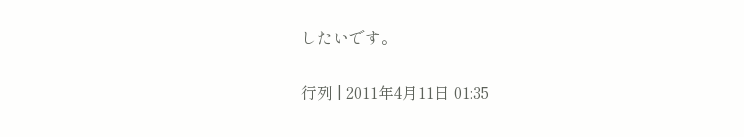したいです。

行列 | 2011年4月11日 01:35